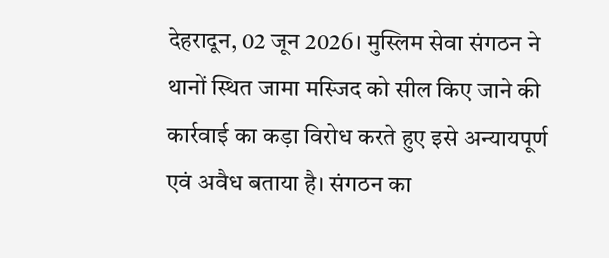देहरादून, 02 जून 2026। मुस्लिम सेवा संगठन ने थानों स्थित जामा मस्जिद को सील किए जाने की कार्रवाई का कड़ा विरोध करते हुए इसे अन्यायपूर्ण एवं अवैध बताया है। संगठन का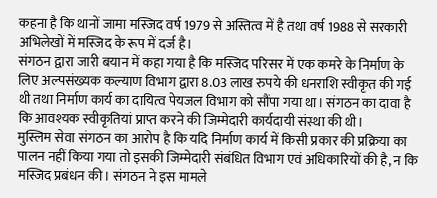कहना है कि थानों जामा मस्जिद वर्ष 1979 से अस्तित्व में है तथा वर्ष 1988 से सरकारी अभिलेखों में मस्जिद के रूप में दर्ज है।
संगठन द्वारा जारी बयान में कहा गया है कि मस्जिद परिसर में एक कमरे के निर्माण के लिए अल्पसंख्यक कल्याण विभाग द्वारा 8.03 लाख रुपये की धनराशि स्वीकृत की गई थी तथा निर्माण कार्य का दायित्व पेयजल विभाग को सौंपा गया था। संगठन का दावा है कि आवश्यक स्वीकृतियां प्राप्त करने की जिम्मेदारी कार्यदायी संस्था की थी।
मुस्लिम सेवा संगठन का आरोप है कि यदि निर्माण कार्य में किसी प्रकार की प्रक्रिया का पालन नहीं किया गया तो इसकी जिम्मेदारी संबंधित विभाग एवं अधिकारियों की है, न कि मस्जिद प्रबंधन की। संगठन ने इस मामले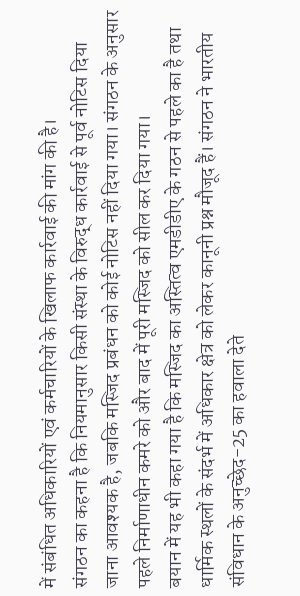में संबंधित अधिकारियों एवं कर्मचारियों के खिलाफ कार्रवाई की मांग की है।
संगठन का कहना है कि नियमानुसार किसी संस्था के विरुद्ध कार्रवाई से पूर्व नोटिस दिया जाना आवश्यक है, जबकि मस्जिद प्रबंधन को कोई नोटिस नहीं दिया गया। संगठन के अनुसार पहले निर्माणाधीन कमरे को और बाद में पूरी मस्जिद को सील कर दिया गया।
बयान में यह भी कहा गया है कि मस्जिद का अस्तित्व एमडीडीए के गठन से पहले का है तथा धार्मिक स्थलों के संदर्भ में अधिकार क्षेत्र को लेकर कानूनी प्रश्न मौजूद हैं। संगठन ने भारतीय संविधान के अनुच्छेद-25 का हवाला देते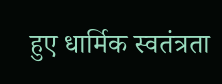हुए धार्मिक स्वतंत्रता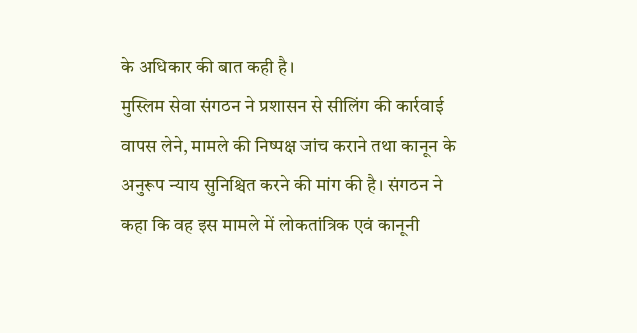के अधिकार की बात कही है।
मुस्लिम सेवा संगठन ने प्रशासन से सीलिंग की कार्रवाई वापस लेने, मामले की निष्पक्ष जांच कराने तथा कानून के अनुरूप न्याय सुनिश्चित करने की मांग की है। संगठन ने कहा कि वह इस मामले में लोकतांत्रिक एवं कानूनी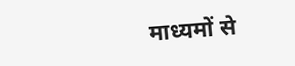माध्यमों से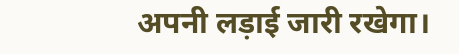अपनी लड़ाई जारी रखेगा।